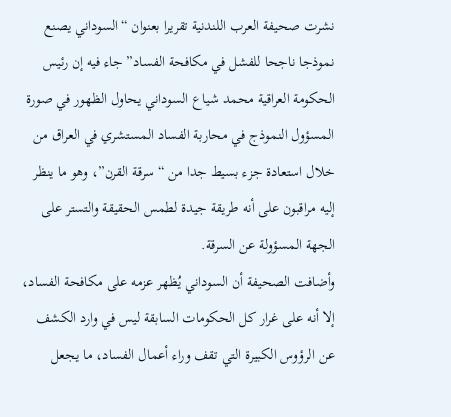نشرت صحيفة العرب اللندنية تقريرا بعنوان “السوداني يصنع نموذجا ناجحا للفشل في مكافحة الفساد” جاء فيه إن رئيس الحكومة العراقية محمد شياع السوداني يحاول الظهور في صورة المسؤول النموذج في محاربة الفساد المستشري في العراق من خلال استعادة جزء بسيط جدا من “سرقة القرن”، وهو ما ينظر إليه مراقبون على أنه طريقة جيدة لطمس الحقيقة والتستر على الجهة المسؤولة عن السرقة.
وأضافت الصحيفة أن السوداني يُظهر عزمه على مكافحة الفساد، إلا أنه على غرار كل الحكومات السابقة ليس في وارد الكشف عن الرؤوس الكبيرة التي تقف وراء أعمال الفساد، ما يجعل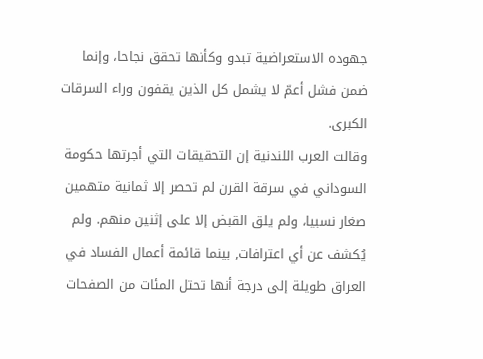جهوده الاستعراضية تبدو وكأنها تحقق نجاحا، وإنما ضمن فشل أعمّ لا يشمل كل الذين يقفون وراء السرقات الكبرى.
وقالت العرب اللندنية إن التحقيقات التي أجرتها حكومة السوداني في سرقة القرن لم تحصر إلا ثمانية متهمين صغار نسبيا، ولم يلق القبض إلا على إثنين منهم. ولم يُكشف عن أي اعترافات, بينما قائمة أعمال الفساد في العراق طويلة إلى درجة أنها تحتل المئات من الصفحات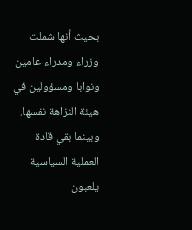بحيث أنها شملت وزراء ومدراء عامين ونوابا ومسؤولين في هيئة النزاهة نفسها. وبينما بقي قادة العملية السياسية يلعبون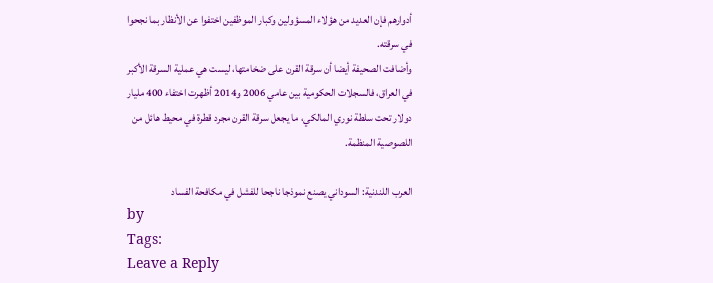أدوارهم فإن العديد من هؤلاء المسؤولين وكبار الموظفين اختفوا عن الأنظار بما نجحوا في سرقته.
وأضافت الصحيفة أيضا أن سرقة القرن على ضخامتها، ليست هي عملية السرقة الأكبر في العراق، فالسجلات الحكومية بين عامي 2006 و2014 أظهرت اختفاء 400 مليار دولار تحت سلطة نوري المالكي، ما يجعل سرقة القرن مجرد قطرة في محيط هائل من اللصوصية المنظمة.

العرب اللندنية: السوداني يصنع نموذجا ناجحا للفشل في مكافحة الفساد
by
Tags:
Leave a Reply